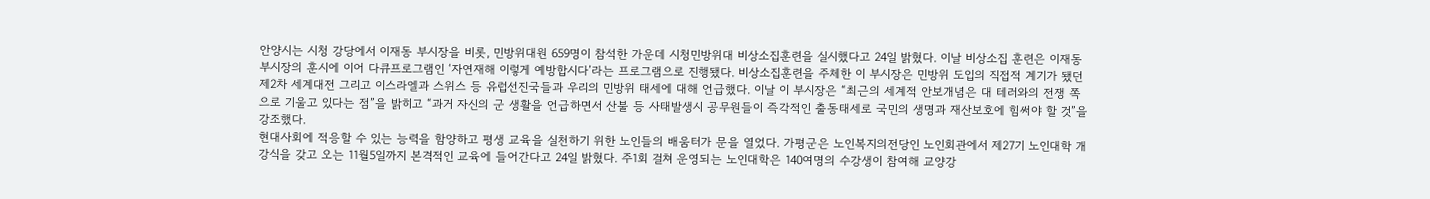안양시는 시청 강당에서 이재동 부시장을 비롯, 민방위대원 659명이 참석한 가운데 시청민방위대 비상소집훈련을 실시했다고 24일 밝혔다. 이날 비상소집 훈련은 이재동 부시장의 훈시에 이어 다큐프로그램인 ‘자연재해 이렇게 예방합시다’라는 프로그램으로 진행됐다. 비상소집훈련을 주체한 이 부시장은 민방위 도입의 직접적 계기가 됐던 제2차 세계대전 그리고 이스라엘과 스위스 등 유럽선진국들과 우리의 민방위 태세에 대해 언급했다. 이날 이 부시장은 “최근의 세계적 안보개념은 대 테러와의 전쟁 쪽으로 기울고 있다는 점”을 밝히고 “과거 자신의 군 생활을 언급하면서 산불 등 사태발생시 공무원들이 즉각적인 출동태세로 국민의 생명과 재산보호에 힘써야 할 것”을 강조했다.
현대사회에 적응할 수 있는 능력을 함양하고 평생 교육을 실천하기 위한 노인들의 배움터가 문을 열었다. 가평군은 노인복지의전당인 노인회관에서 제27기 노인대학 개강식을 갖고 오는 11월5일까지 본격적인 교육에 들어간다고 24일 밝혔다. 주1회 걸쳐 운영되는 노인대학은 140여명의 수강생이 참여해 교양강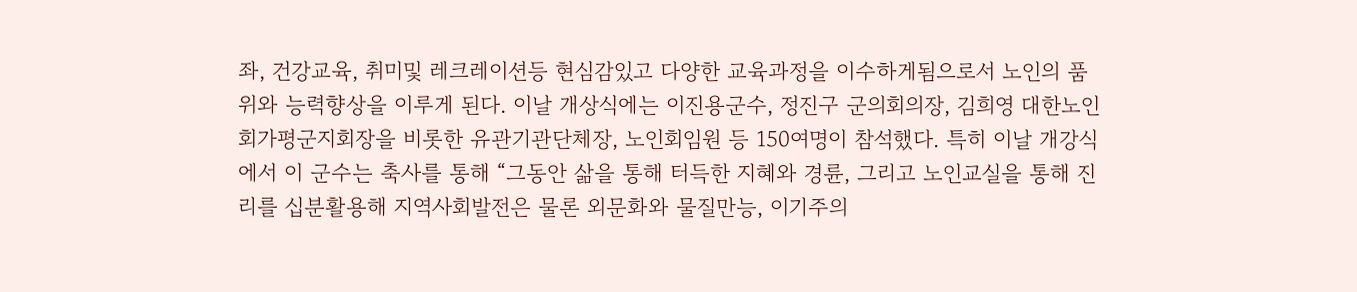좌, 건강교육, 취미및 레크레이션등 현심감있고 다양한 교육과정을 이수하게됨으로서 노인의 품위와 능력향상을 이루게 된다. 이날 개상식에는 이진용군수, 정진구 군의회의장, 김희영 대한노인회가평군지회장을 비롯한 유관기관단체장, 노인회임원 등 150여명이 참석했다. 특히 이날 개강식에서 이 군수는 축사를 통해 “그동안 삶을 통해 터득한 지혜와 경륜, 그리고 노인교실을 통해 진리를 십분활용해 지역사회발전은 물론 외문화와 물질만능, 이기주의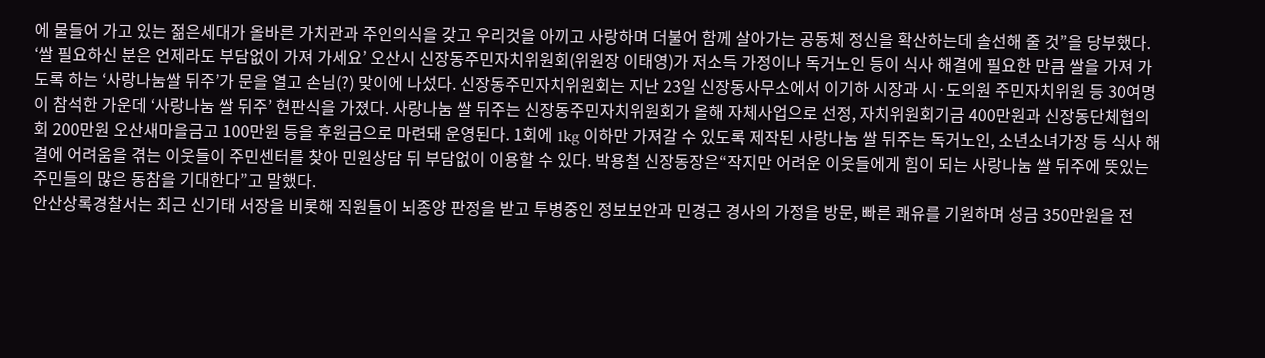에 물들어 가고 있는 젊은세대가 올바른 가치관과 주인의식을 갖고 우리것을 아끼고 사랑하며 더불어 함께 살아가는 공동체 정신을 확산하는데 솔선해 줄 것”을 당부했다.
‘쌀 필요하신 분은 언제라도 부담없이 가져 가세요’ 오산시 신장동주민자치위원회(위원장 이태영)가 저소득 가정이나 독거노인 등이 식사 해결에 필요한 만큼 쌀을 가져 가도록 하는 ‘사랑나눔쌀 뒤주’가 문을 열고 손님(?) 맞이에 나섰다. 신장동주민자치위원회는 지난 23일 신장동사무소에서 이기하 시장과 시·도의원 주민자치위원 등 30여명이 참석한 가운데 ‘사랑나눔 쌀 뒤주’ 현판식을 가졌다. 사랑나눔 쌀 뒤주는 신장동주민자치위원회가 올해 자체사업으로 선정, 자치위원회기금 400만원과 신장동단체협의회 200만원 오산새마을금고 100만원 등을 후원금으로 마련돼 운영된다. 1회에 1kg 이하만 가져갈 수 있도록 제작된 사랑나눔 쌀 뒤주는 독거노인, 소년소녀가장 등 식사 해결에 어려움을 겪는 이웃들이 주민센터를 찾아 민원상담 뒤 부담없이 이용할 수 있다. 박용철 신장동장은“작지만 어려운 이웃들에게 힘이 되는 사랑나눔 쌀 뒤주에 뜻있는 주민들의 많은 동참을 기대한다”고 말했다.
안산상록경찰서는 최근 신기태 서장을 비롯해 직원들이 뇌종양 판정을 받고 투병중인 정보보안과 민경근 경사의 가정을 방문, 빠른 쾌유를 기원하며 성금 350만원을 전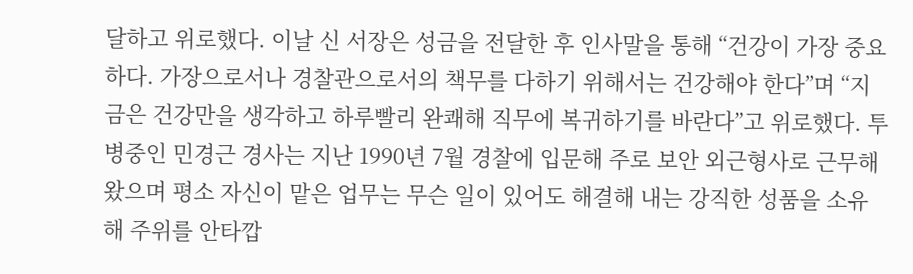달하고 위로했다. 이날 신 서장은 성금을 전달한 후 인사말을 통해 “건강이 가장 중요하다. 가장으로서나 경찰관으로서의 책무를 다하기 위해서는 건강해야 한다”며 “지금은 건강만을 생각하고 하루빨리 완쾌해 직무에 복귀하기를 바란다”고 위로했다. 투병중인 민경근 경사는 지난 1990년 7월 경찰에 입문해 주로 보안 외근형사로 근무해 왔으며 평소 자신이 맡은 업무는 무슨 일이 있어도 해결해 내는 강직한 성품을 소유해 주위를 안타깝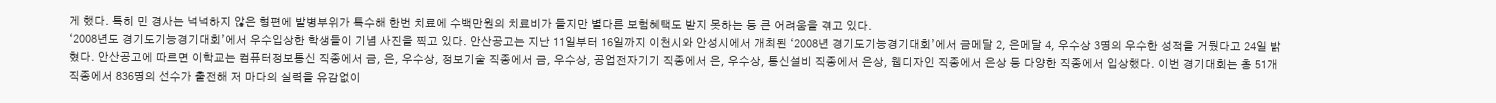게 했다. 특히 민 경사는 넉넉하지 않은 형편에 발병부위가 특수해 한번 치료에 수백만원의 치료비가 들지만 별다른 보험혜택도 받지 못하는 등 큰 어려움을 겪고 있다.
‘2008년도 경기도기능경기대회’에서 우수입상한 학생들이 기념 사진을 찍고 있다. 안산공고는 지난 11일부터 16일까지 이천시와 안성시에서 개최된 ‘2008년 경기도기능경기대회’에서 금메달 2, 은메달 4, 우수상 3명의 우수한 성적을 거뒀다고 24일 밝혔다. 안산공고에 따르면 이학교는 컴퓨터정보통신 직종에서 금, 은, 우수상, 정보기술 직종에서 금, 우수상, 공업전자기기 직종에서 은, 우수상, 통신설비 직종에서 은상, 웹디자인 직종에서 은상 등 다양한 직종에서 입상했다. 이번 경기대회는 총 51개 직종에서 836명의 선수가 출전해 저 마다의 실력을 유감없이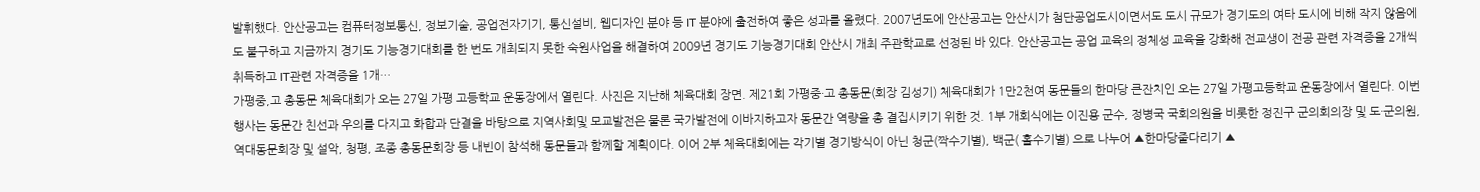발휘했다. 안산공고는 컴퓨터정보통신, 정보기술, 공업전자기기, 통신설비, 웹디자인 분야 등 IT 분야에 출전하여 좋은 성과를 올렸다. 2007년도에 안산공고는 안산시가 첨단공업도시이면서도 도시 규모가 경기도의 여타 도시에 비해 작지 않음에도 불구하고 지금까지 경기도 기능경기대회를 한 번도 개최되지 못한 숙원사업을 해결하여 2009년 경기도 기능경기대회 안산시 개최 주관학교로 선정된 바 있다. 안산공고는 공업 교육의 정체성 교육을 강화해 전교생이 전공 관련 자격증을 2개씩 취득하고 IT관련 자격증을 1개…
가평중,고 총동문 체육대회가 오는 27일 가평 고등학교 운동장에서 열린다. 사진은 지난해 체육대회 장면. 제21회 가평중·고 총동문(회장 김성기) 체육대회가 1만2천여 동문들의 한마당 큰잔치인 오는 27일 가평고등학교 운동장에서 열린다. 이번 행사는 동문간 친선과 우의를 다지고 화합과 단결을 바탕으로 지역사회및 모교발전은 물론 국가발전에 이바지하고자 동문간 역량을 총 결집시키기 위한 것. 1부 개회식에는 이진용 군수, 정병국 국회의원을 비롯한 정진구 군의회의장 및 도·군의원, 역대동문회장 및 설악, 청평, 조종 총동문회장 등 내빈이 참석해 동문들과 함께할 계획이다. 이어 2부 체육대회에는 각기별 경기방식이 아닌 청군(짝수기별), 백군( 홀수기별) 으로 나누어 ▲한마당줄다리기 ▲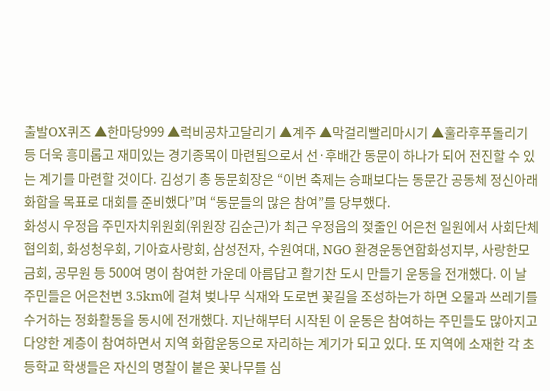출발OX퀴즈 ▲한마당999 ▲럭비공차고달리기 ▲계주 ▲막걸리빨리마시기 ▲훌라후푸돌리기 등 더욱 흥미롭고 재미있는 경기종목이 마련됨으로서 선·후배간 동문이 하나가 되어 전진할 수 있는 계기를 마련할 것이다. 김성기 총 동문회장은 “이번 축제는 승패보다는 동문간 공동체 정신아래 화합을 목표로 대회를 준비했다”며 “동문들의 많은 참여”를 당부했다.
화성시 우정읍 주민자치위원회(위원장 김순근)가 최근 우정읍의 젖줄인 어은천 일원에서 사회단체협의회, 화성청우회, 기아효사랑회, 삼성전자, 수원여대, NGO 환경운동연합화성지부, 사랑한모금회, 공무원 등 500여 명이 참여한 가운데 아름답고 활기찬 도시 만들기 운동을 전개했다. 이 날 주민들은 어은천변 3.5km에 걸쳐 벚나무 식재와 도로변 꽃길을 조성하는가 하면 오물과 쓰레기를 수거하는 정화활동을 동시에 전개했다. 지난해부터 시작된 이 운동은 참여하는 주민들도 많아지고 다양한 계층이 참여하면서 지역 화합운동으로 자리하는 계기가 되고 있다. 또 지역에 소재한 각 초등학교 학생들은 자신의 명찰이 붙은 꽃나무를 심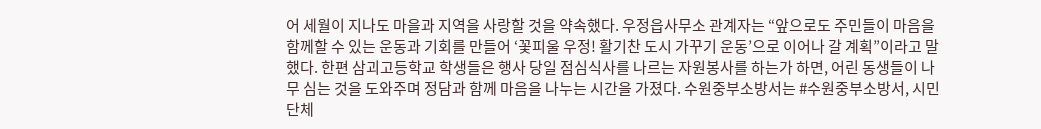어 세월이 지나도 마을과 지역을 사랑할 것을 약속했다. 우정읍사무소 관계자는 “앞으로도 주민들이 마음을 함께할 수 있는 운동과 기회를 만들어 ‘꽃피울 우정! 활기찬 도시 가꾸기 운동’으로 이어나 갈 계획”이라고 말했다. 한편 삼괴고등학교 학생들은 행사 당일 점심식사를 나르는 자원봉사를 하는가 하면, 어린 동생들이 나무 심는 것을 도와주며 정담과 함께 마음을 나누는 시간을 가졌다. 수원중부소방서는 #수원중부소방서, 시민단체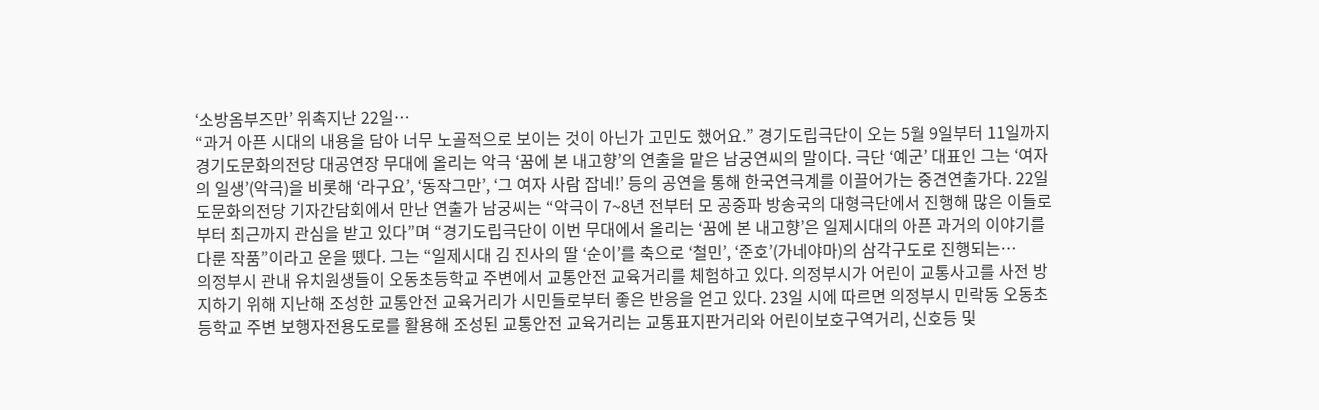‘소방옴부즈만’ 위촉지난 22일…
“과거 아픈 시대의 내용을 담아 너무 노골적으로 보이는 것이 아닌가 고민도 했어요.” 경기도립극단이 오는 5월 9일부터 11일까지 경기도문화의전당 대공연장 무대에 올리는 악극 ‘꿈에 본 내고향’의 연출을 맡은 남궁연씨의 말이다. 극단 ‘예군’ 대표인 그는 ‘여자의 일생’(악극)을 비롯해 ‘라구요’, ‘동작그만’, ‘그 여자 사람 잡네!’ 등의 공연을 통해 한국연극계를 이끌어가는 중견연출가다. 22일 도문화의전당 기자간담회에서 만난 연출가 남궁씨는 “악극이 7~8년 전부터 모 공중파 방송국의 대형극단에서 진행해 많은 이들로부터 최근까지 관심을 받고 있다”며 “경기도립극단이 이번 무대에서 올리는 ‘꿈에 본 내고향’은 일제시대의 아픈 과거의 이야기를 다룬 작품”이라고 운을 뗐다. 그는 “일제시대 김 진사의 딸 ‘순이’를 축으로 ‘철민’, ‘준호’(가네야마)의 삼각구도로 진행되는…
의정부시 관내 유치원생들이 오동초등학교 주변에서 교통안전 교육거리를 체험하고 있다. 의정부시가 어린이 교통사고를 사전 방지하기 위해 지난해 조성한 교통안전 교육거리가 시민들로부터 좋은 반응을 얻고 있다. 23일 시에 따르면 의정부시 민락동 오동초등학교 주변 보행자전용도로를 활용해 조성된 교통안전 교육거리는 교통표지판거리와 어린이보호구역거리, 신호등 및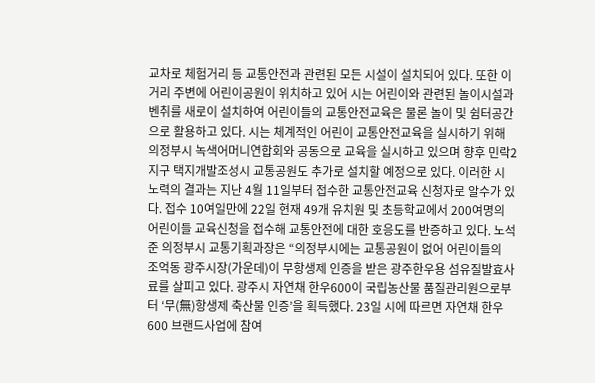교차로 체험거리 등 교통안전과 관련된 모든 시설이 설치되어 있다. 또한 이 거리 주변에 어린이공원이 위치하고 있어 시는 어린이와 관련된 놀이시설과 벤취를 새로이 설치하여 어린이들의 교통안전교육은 물론 놀이 및 쉼터공간으로 활용하고 있다. 시는 체계적인 어린이 교통안전교육을 실시하기 위해 의정부시 녹색어머니연합회와 공동으로 교육을 실시하고 있으며 향후 민락2지구 택지개발조성시 교통공원도 추가로 설치할 예정으로 있다. 이러한 시 노력의 결과는 지난 4월 11일부터 접수한 교통안전교육 신청자로 알수가 있다. 접수 10여일만에 22일 현재 49개 유치원 및 초등학교에서 200여명의 어린이들 교육신청을 접수해 교통안전에 대한 호응도를 반증하고 있다. 노석준 의정부시 교통기획과장은 “의정부시에는 교통공원이 없어 어린이들의
조억동 광주시장(가운데)이 무항생제 인증을 받은 광주한우용 섬유질발효사료를 살피고 있다. 광주시 자연채 한우600이 국립농산물 품질관리원으로부터 ‘무(無)항생제 축산물 인증’을 획득했다. 23일 시에 따르면 자연채 한우600 브랜드사업에 참여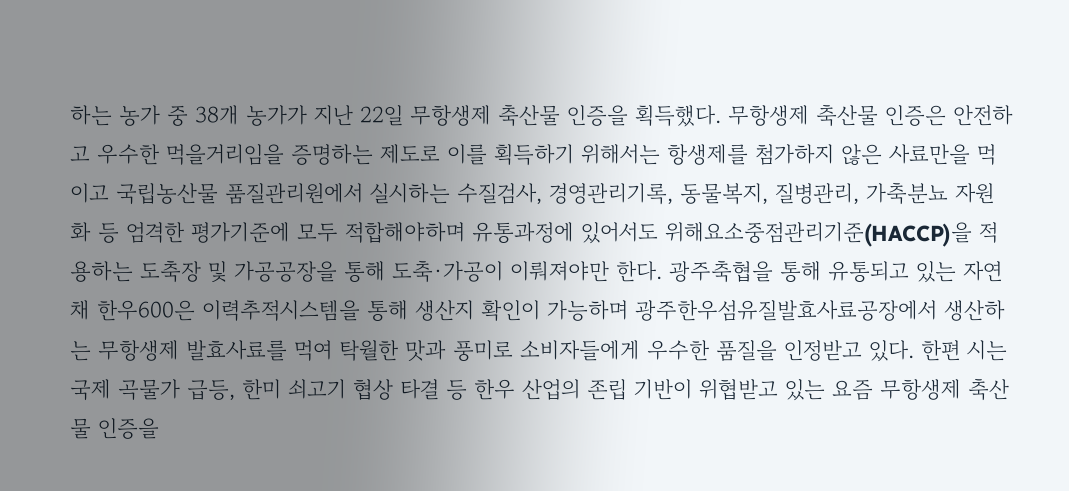하는 농가 중 38개 농가가 지난 22일 무항생제 축산물 인증을 획득했다. 무항생제 축산물 인증은 안전하고 우수한 먹을거리임을 증명하는 제도로 이를 획득하기 위해서는 항생제를 첨가하지 않은 사료만을 먹이고 국립농산물 품질관리원에서 실시하는 수질검사, 경영관리기록, 동물복지, 질병관리, 가축분뇨 자원화 등 엄격한 평가기준에 모두 적합해야하며 유통과정에 있어서도 위해요소중점관리기준(HACCP)을 적용하는 도축장 및 가공공장을 통해 도축·가공이 이뤄져야만 한다. 광주축협을 통해 유통되고 있는 자연채 한우600은 이력추적시스템을 통해 생산지 확인이 가능하며 광주한우섬유질발효사료공장에서 생산하는 무항생제 발효사료를 먹여 탁월한 맛과 풍미로 소비자들에게 우수한 품질을 인정받고 있다. 한편 시는 국제 곡물가 급등, 한미 쇠고기 협상 타결 등 한우 산업의 존립 기반이 위협받고 있는 요즘 무항생제 축산물 인증을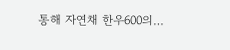통해 자연채 한우600의…